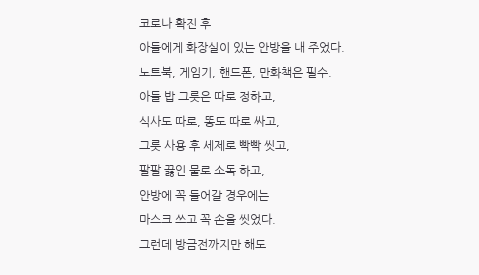코로나 확진 후
아들에게 화장실이 있는 안방을 내 주었다.
노트북, 게임기, 핸드폰, 만화책은 필수.
아들 밥 그릇은 따로 정하고,
식사도 따로, 똥도 따로 싸고,
그릇 사용 후 세제로 빡빡 씻고,
팔팔 끓인 물로 소독 하고,
안방에 꼭 들어갈 경우에는
마스크 쓰고 꼭 손을 씻었다.
그런데 방금전까지만 해도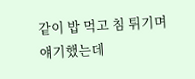같이 밥 먹고 침 튀기며 얘기했는데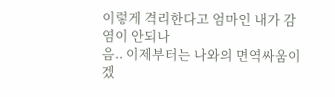이렇게 격리한다고 엄마인 내가 감염이 안되나
음.. 이제부터는 나와의 면역싸움이겠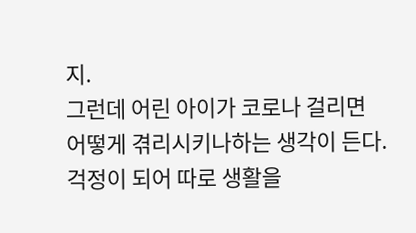지.
그런데 어린 아이가 코로나 걸리면
어떻게 겪리시키나하는 생각이 든다.
걱정이 되어 따로 생활을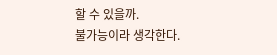할 수 있을까.
불가능이라 생각한다.